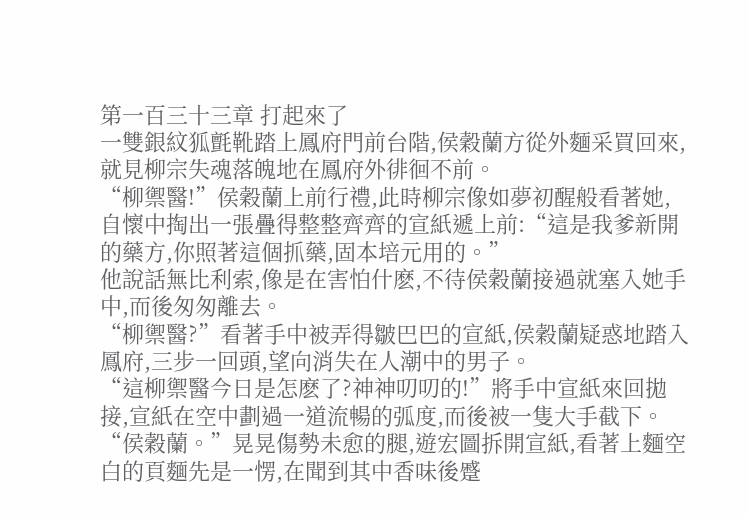第一百三十三章 打起來了
一雙銀紋狐氈靴踏上鳳府門前台階,侯穀蘭方從外麵采買回來,就見柳宗失魂落魄地在鳳府外徘徊不前。
“柳禦醫!”侯穀蘭上前行禮,此時柳宗像如夢初醒般看著她,自懷中掏出一張疊得整整齊齊的宣紙遞上前:“這是我爹新開的藥方,你照著這個抓藥,固本培元用的。”
他說話無比利索,像是在害怕什麽,不待侯穀蘭接過就塞入她手中,而後匆匆離去。
“柳禦醫?”看著手中被弄得皺巴巴的宣紙,侯穀蘭疑惑地踏入鳳府,三步一回頭,望向消失在人潮中的男子。
“這柳禦醫今日是怎麽了?神神叨叨的!”將手中宣紙來回拋接,宣紙在空中劃過一道流暢的弧度,而後被一隻大手截下。
“侯穀蘭。”晃晃傷勢未愈的腿,遊宏圖拆開宣紙,看著上麵空白的頁麵先是一愣,在聞到其中香味後蹙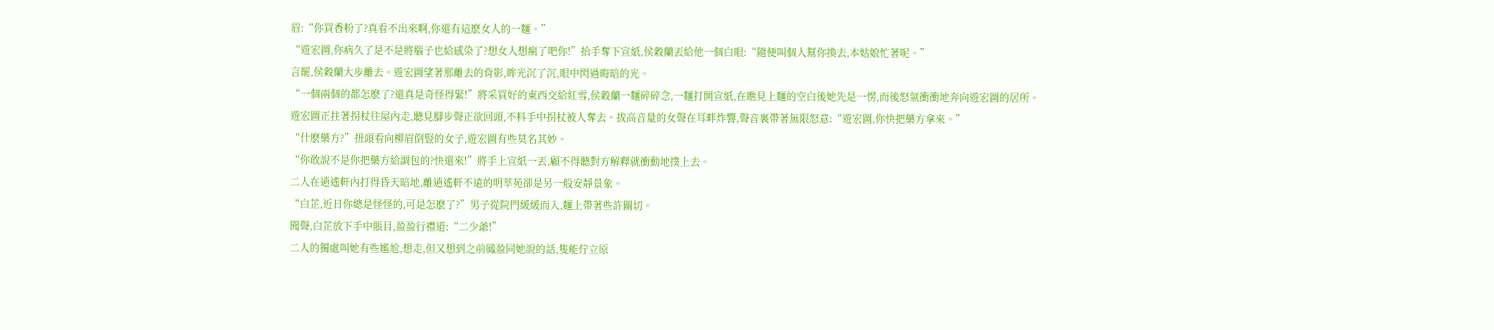眉:“你買香粉了?真看不出來啊,你還有這麽女人的一麵。”
“遊宏圖,你病久了是不是將腦子也給感染了?想女人想瘋了吧你!”抬手奪下宣紙,侯穀蘭丟給他一個白眼:“隨便叫個人幫你換去,本姑娘忙著呢。”
言罷,侯穀蘭大步離去。遊宏圖望著那離去的背影,眸光沉了沉,眼中閃過晦暗的光。
“一個兩個的都怎麽了?還真是奇怪得緊!”將采買好的東西交給紅雪,侯穀蘭一麵碎碎念,一麵打開宣紙,在瞧見上麵的空白後她先是一愣,而後怒氣衝衝地奔向遊宏圖的居所。
遊宏圖正拄著拐杖往屋內走,聽見腳步聲正欲回頭,不料手中拐杖被人奪去。拔高音量的女聲在耳畔炸響,聲音裏帶著無限怒意:“遊宏圖,你快把藥方拿來。”
“什麽藥方?”扭頭看向柳眉倒豎的女子,遊宏圖有些莫名其妙。
“你敢說不是你把藥方給調包的?快還來!”將手上宣紙一丟,顧不得聽對方解釋就衝動地撲上去。
二人在逍遙軒內打得昏天暗地,離逍遙軒不遠的明萃苑卻是另一般安靜景象。
“白芷,近日你總是怪怪的,可是怎麽了?”男子從院門緩緩而入,麵上帶著些許關切。
聞聲,白芷放下手中賬目,盈盈行禮道:“二少爺!”
二人的獨處叫她有些尷尬,想走,但又想到之前鳳盈同她說的話,隻能佇立原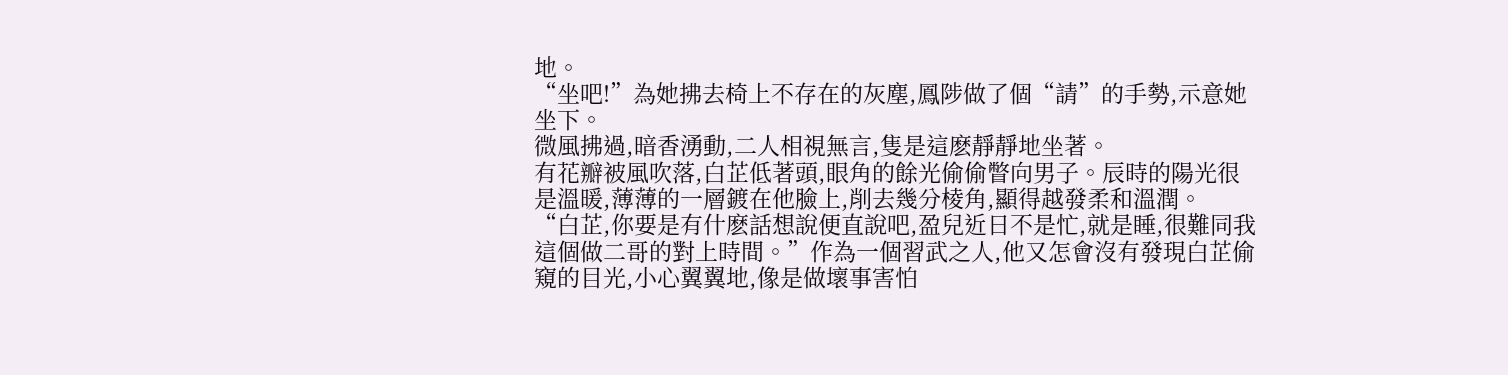地。
“坐吧!”為她拂去椅上不存在的灰塵,鳳陟做了個“請”的手勢,示意她坐下。
微風拂過,暗香湧動,二人相視無言,隻是這麽靜靜地坐著。
有花瓣被風吹落,白芷低著頭,眼角的餘光偷偷瞥向男子。辰時的陽光很是溫暖,薄薄的一層鍍在他臉上,削去幾分棱角,顯得越發柔和溫潤。
“白芷,你要是有什麽話想說便直說吧,盈兒近日不是忙,就是睡,很難同我這個做二哥的對上時間。”作為一個習武之人,他又怎會沒有發現白芷偷窺的目光,小心翼翼地,像是做壞事害怕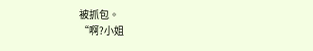被抓包。
“啊?小姐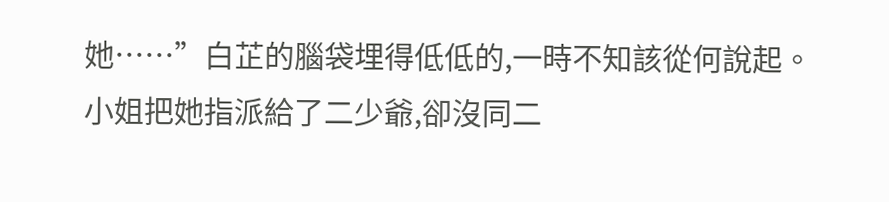她……”白芷的腦袋埋得低低的,一時不知該從何說起。
小姐把她指派給了二少爺,卻沒同二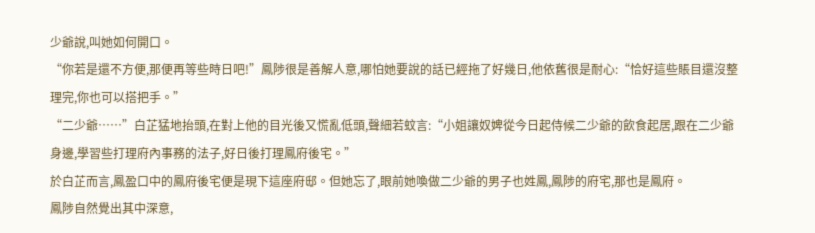少爺說,叫她如何開口。
“你若是還不方便,那便再等些時日吧!”鳳陟很是善解人意,哪怕她要說的話已經拖了好幾日,他依舊很是耐心:“恰好這些賬目還沒整理完,你也可以搭把手。”
“二少爺……”白芷猛地抬頭,在對上他的目光後又慌亂低頭,聲細若蚊言:“小姐讓奴婢從今日起侍候二少爺的飲食起居,跟在二少爺身邊,學習些打理府內事務的法子,好日後打理鳳府後宅。”
於白芷而言,鳳盈口中的鳳府後宅便是現下這座府邸。但她忘了,眼前她喚做二少爺的男子也姓鳳,鳳陟的府宅,那也是鳳府。
鳳陟自然覺出其中深意,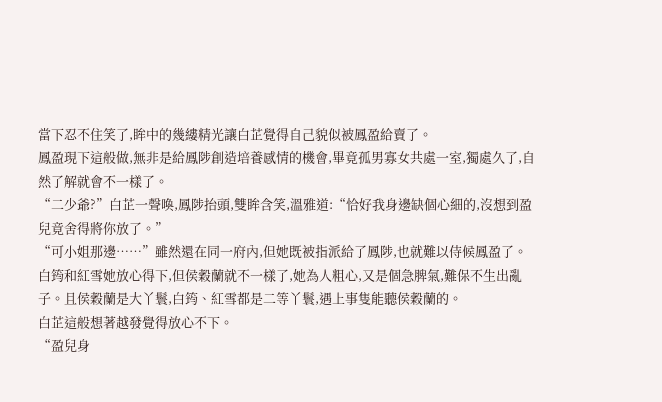當下忍不住笑了,眸中的幾縷精光讓白芷覺得自己貌似被鳳盈給賣了。
鳳盈現下這般做,無非是給鳳陟創造培養感情的機會,畢竟孤男寡女共處一室,獨處久了,自然了解就會不一樣了。
“二少爺?”白芷一聲喚,鳳陟抬頭,雙眸含笑,溫雅道:“恰好我身邊缺個心細的,沒想到盈兒竟舍得將你放了。”
“可小姐那邊……”雖然還在同一府內,但她既被指派給了鳳陟,也就難以侍候鳳盈了。白筠和紅雪她放心得下,但侯穀蘭就不一樣了,她為人粗心,又是個急脾氣,難保不生出亂子。且侯穀蘭是大丫鬟,白筠、紅雪都是二等丫鬟,遇上事隻能聽侯穀蘭的。
白芷這般想著越發覺得放心不下。
“盈兒身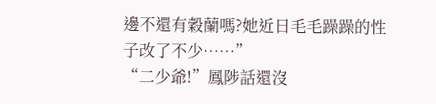邊不還有穀蘭嗎?她近日毛毛躁躁的性子改了不少……”
“二少爺!”鳳陟話還沒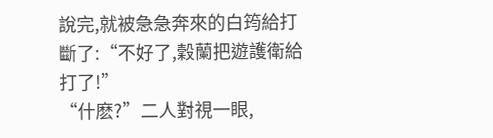說完,就被急急奔來的白筠給打斷了:“不好了,穀蘭把遊護衛給打了!”
“什麽?”二人對視一眼,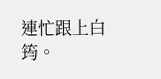連忙跟上白筠。